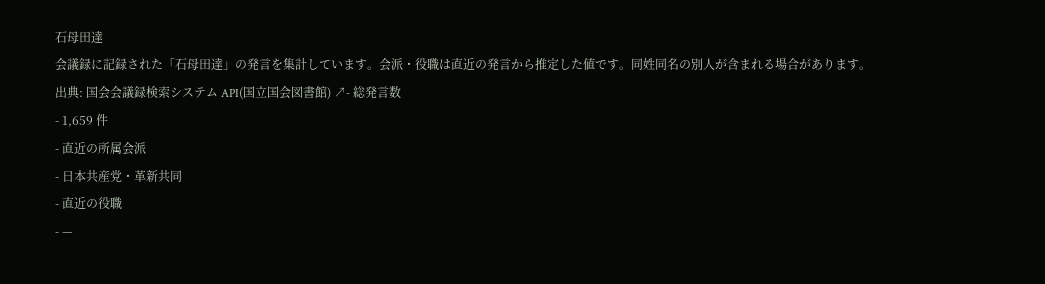石母田達
会議録に記録された「石母田達」の発言を集計しています。会派・役職は直近の発言から推定した値です。同姓同名の別人が含まれる場合があります。
出典: 国会会議録検索システム API(国立国会図書館) ↗- 総発言数
- 1,659 件
- 直近の所属会派
- 日本共産党・革新共同
- 直近の役職
- —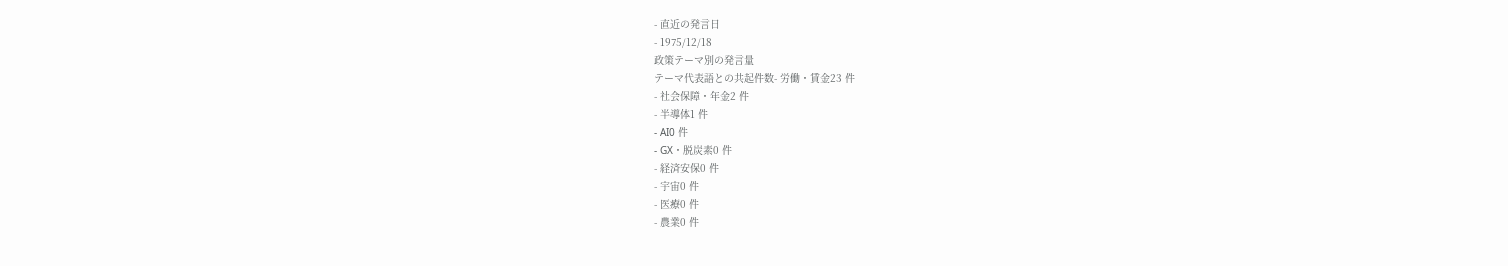- 直近の発言日
- 1975/12/18
政策テーマ別の発言量
テーマ代表語との共起件数- 労働・賃金23 件
- 社会保障・年金2 件
- 半導体1 件
- AI0 件
- GX・脱炭素0 件
- 経済安保0 件
- 宇宙0 件
- 医療0 件
- 農業0 件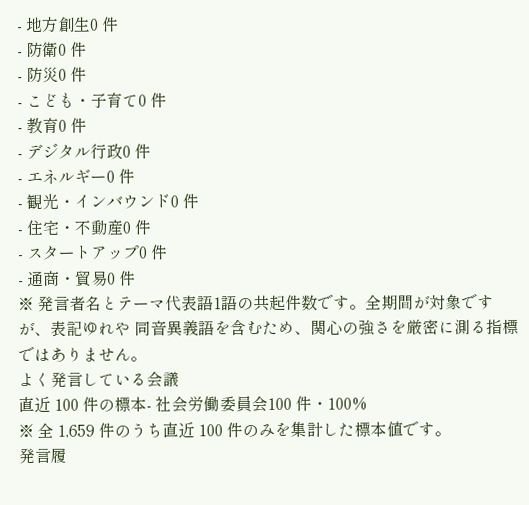- 地方創生0 件
- 防衛0 件
- 防災0 件
- こども・子育て0 件
- 教育0 件
- デジタル行政0 件
- エネルギー0 件
- 観光・インバウンド0 件
- 住宅・不動産0 件
- スタートアップ0 件
- 通商・貿易0 件
※ 発言者名とテーマ代表語1語の共起件数です。全期間が対象ですが、表記ゆれや 同音異義語を含むため、関心の強さを厳密に測る指標ではありません。
よく発言している会議
直近 100 件の標本- 社会労働委員会100 件・100%
※ 全 1,659 件のうち直近 100 件のみを集計した標本値です。
発言履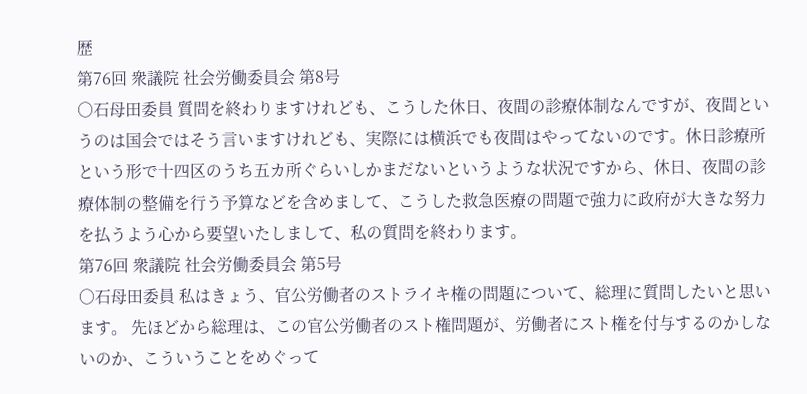歴
第76回 衆議院 社会労働委員会 第8号
○石母田委員 質問を終わりますけれども、こうした休日、夜間の診療体制なんですが、夜間というのは国会ではそう言いますけれども、実際には横浜でも夜間はやってないのです。休日診療所という形で十四区のうち五カ所ぐらいしかまだないというような状況ですから、休日、夜間の診療体制の整備を行う予算などを含めまして、こうした救急医療の問題で強力に政府が大きな努力を払うよう心から要望いたしまして、私の質問を終わります。
第76回 衆議院 社会労働委員会 第5号
○石母田委員 私はきょう、官公労働者のストライキ権の問題について、総理に質問したいと思います。 先ほどから総理は、この官公労働者のスト権問題が、労働者にスト権を付与するのかしないのか、こういうことをめぐって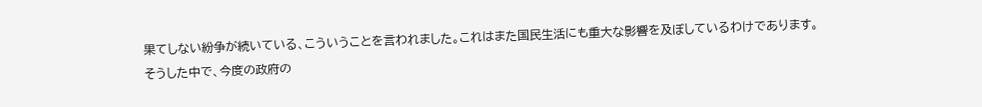果てしない紛争が続いている、こういうことを言われました。これはまた国民生活にも重大な影響を及ぼしているわけであります。 そうした中で、今度の政府の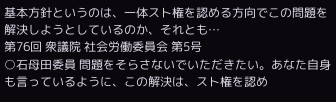基本方針というのは、一体スト権を認める方向でこの問題を解決しようとしているのか、それとも…
第76回 衆議院 社会労働委員会 第5号
○石母田委員 問題をそらさないでいただきたい。あなた自身も言っているように、この解決は、スト権を認め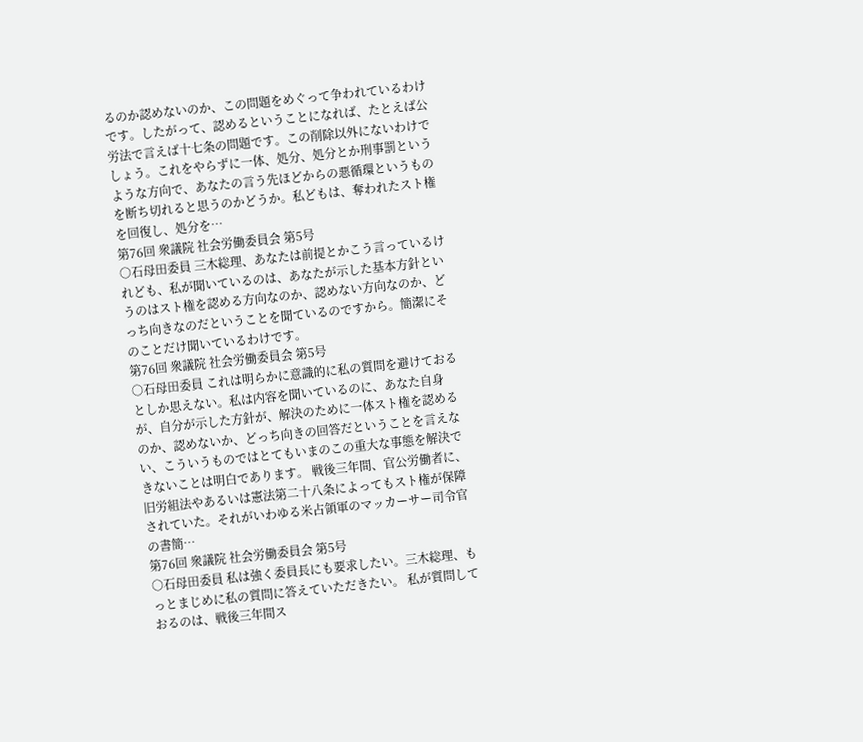るのか認めないのか、この問題をめぐって争われているわけです。したがって、認めるということになれば、たとえば公労法で言えば十七条の問題です。この削除以外にないわけでしょう。これをやらずに一体、処分、処分とか刑事罰というような方向で、あなたの言う先ほどからの悪循環というものを断ち切れると思うのかどうか。私どもは、奪われたスト権を回復し、処分を…
第76回 衆議院 社会労働委員会 第5号
○石母田委員 三木総理、あなたは前提とかこう言っているけれども、私が聞いているのは、あなたが示した基本方針というのはスト権を認める方向なのか、認めない方向なのか、どっち向きなのだということを聞ているのですから。簡潔にそのことだけ聞いているわけです。
第76回 衆議院 社会労働委員会 第5号
○石母田委員 これは明らかに意識的に私の質問を避けておるとしか思えない。私は内容を聞いているのに、あなた自身が、自分が示した方針が、解決のために一体スト権を認めるのか、認めないか、どっち向きの回答だということを言えない、こういうものではとてもいまのこの重大な事態を解決できないことは明白であります。 戦後三年間、官公労働者に、旧労組法やあるいは憲法第二十八条によってもスト権が保障されていた。それがいわゆる米占領軍のマッカーサー司令官の書簡…
第76回 衆議院 社会労働委員会 第5号
○石母田委員 私は強く委員長にも要求したい。三木総理、もっとまじめに私の質問に答えていただきたい。 私が質問しておるのは、戦後三年間ス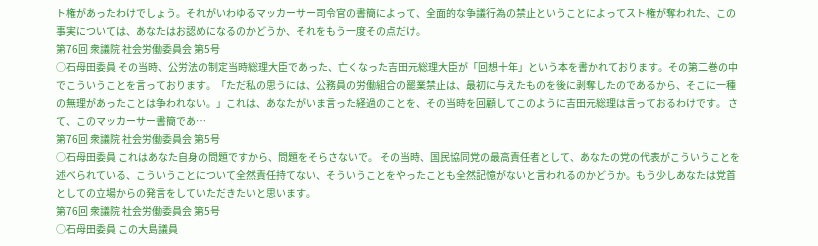ト権があったわけでしょう。それがいわゆるマッカーサー司令官の書簡によって、全面的な争議行為の禁止ということによってスト権が奪われた、この事実については、あなたはお認めになるのかどうか、それをもう一度その点だけ。
第76回 衆議院 社会労働委員会 第5号
○石母田委員 その当時、公労法の制定当時総理大臣であった、亡くなった吉田元総理大臣が「回想十年」という本を書かれております。その第二巻の中でこういうことを言っております。「ただ私の思うには、公務員の労働組合の罷業禁止は、最初に与えたものを後に剥奪したのであるから、そこに一種の無理があったことは争われない。」これは、あなたがいま言った経過のことを、その当時を回顧してこのように吉田元総理は言っておるわけです。 さて、このマッカーサー書簡であ…
第76回 衆議院 社会労働委員会 第5号
○石母田委員 これはあなた自身の問題ですから、問題をそらさないで。 その当時、国民協同党の最高責任者として、あなたの党の代表がこういうことを述べられている、こういうことについて全然責任持てない、そういうことをやったことも全然記憶がないと言われるのかどうか。もう少しあなたは党首としての立場からの発言をしていただきたいと思います。
第76回 衆議院 社会労働委員会 第5号
○石母田委員 この大島議員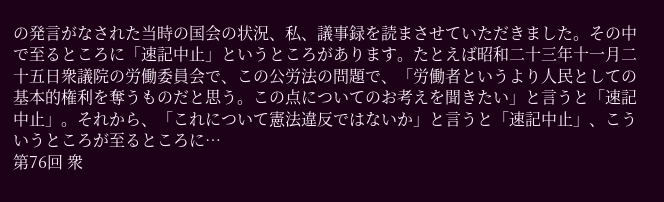の発言がなされた当時の国会の状況、私、議事録を読まさせていただきました。その中で至るところに「速記中止」というところがあります。たとえば昭和二十三年十一月二十五日衆議院の労働委員会で、この公労法の問題で、「労働者というより人民としての基本的権利を奪うものだと思う。この点についてのお考えを聞きたい」と言うと「速記中止」。それから、「これについて憲法違反ではないか」と言うと「速記中止」、こういうところが至るところに…
第76回 衆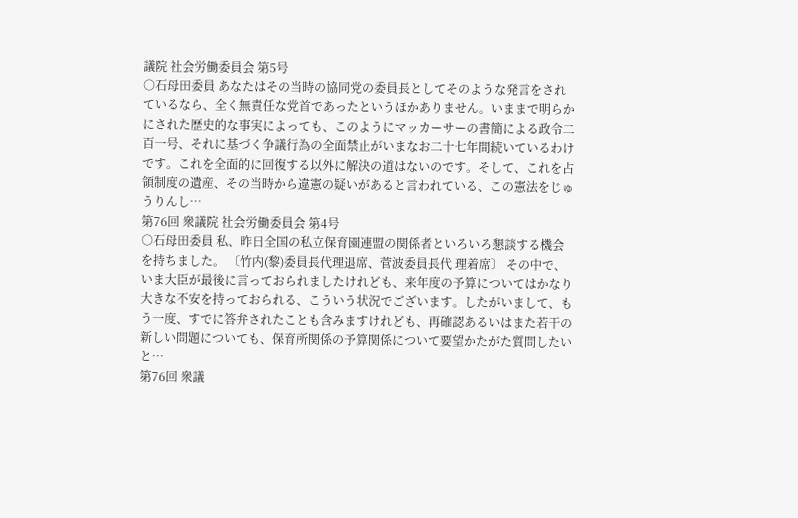議院 社会労働委員会 第5号
○石母田委員 あなたはその当時の協同党の委員長としてそのような発言をされているなら、全く無責任な党首であったというほかありません。いままで明らかにされた歴史的な事実によっても、このようにマッカーサーの書簡による政令二百一号、それに基づく争議行為の全面禁止がいまなお二十七年間続いているわけです。これを全面的に回復する以外に解決の道はないのです。そして、これを占領制度の遺産、その当時から違憲の疑いがあると言われている、この憲法をじゅうりんし…
第76回 衆議院 社会労働委員会 第4号
○石母田委員 私、昨日全国の私立保育園連盟の関係者といろいろ懇談する機会を持ちました。 〔竹内(黎)委員長代理退席、菅波委員長代 理着席〕 その中で、いま大臣が最後に言っておられましたけれども、来年度の予算についてはかなり大きな不安を持っておられる、こういう状況でございます。したがいまして、もう一度、すでに答弁されたことも含みますけれども、再確認あるいはまた若干の新しい問題についても、保育所関係の予算関係について要望かたがた質問したいと…
第76回 衆議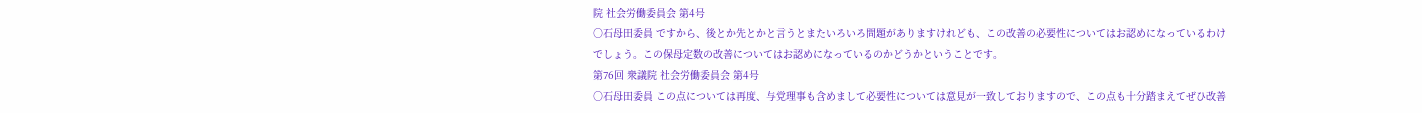院 社会労働委員会 第4号
○石母田委員 ですから、後とか先とかと言うとまたいろいろ問題がありますけれども、この改善の必要性についてはお認めになっているわけでしょう。この保母定数の改善についてはお認めになっているのかどうかということです。
第76回 衆議院 社会労働委員会 第4号
○石母田委員 この点については再度、与党理事も含めまして必要性については意見が一致しておりますので、この点も十分踏まえてぜひ改善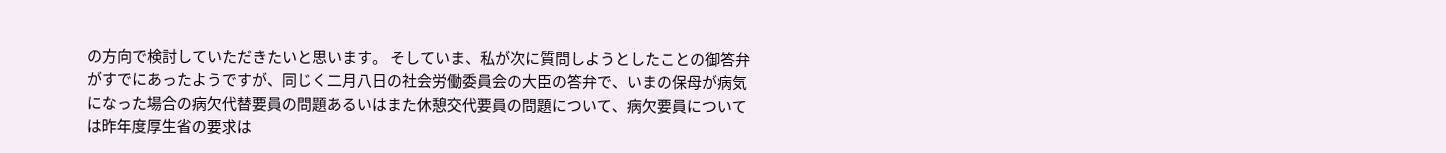の方向で検討していただきたいと思います。 そしていま、私が次に質問しようとしたことの御答弁がすでにあったようですが、同じく二月八日の社会労働委員会の大臣の答弁で、いまの保母が病気になった場合の病欠代替要員の問題あるいはまた休憩交代要員の問題について、病欠要員については昨年度厚生省の要求は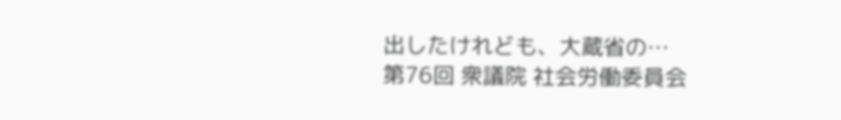出したけれども、大蔵省の…
第76回 衆議院 社会労働委員会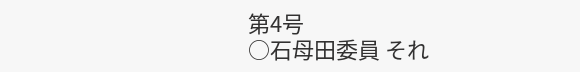第4号
○石母田委員 それ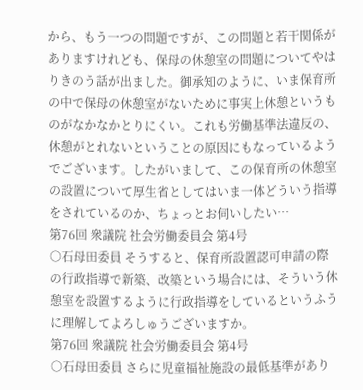から、もう一つの問題ですが、この問題と若干関係がありますけれども、保母の休憩室の問題についてやはりきのう話が出ました。御承知のように、いま保育所の中で保母の休憩室がないために事実上休憩というものがなかなかとりにくい。これも労働基準法違反の、休憩がとれないということの原因にもなっているようでございます。したがいまして、この保育所の休憩室の設置について厚生省としてはいま一体どういう指導をされているのか、ちょっとお伺いしたい…
第76回 衆議院 社会労働委員会 第4号
○石母田委員 そうすると、保育所設置認可申請の際の行政指導で新築、改築という場合には、そういう休憩室を設置するように行政指導をしているというふうに理解してよろしゅうございますか。
第76回 衆議院 社会労働委員会 第4号
○石母田委員 さらに児童福祉施設の最低基準があり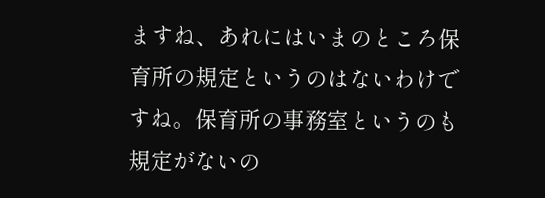ますね、あれにはいまのところ保育所の規定というのはないわけですね。保育所の事務室というのも規定がないの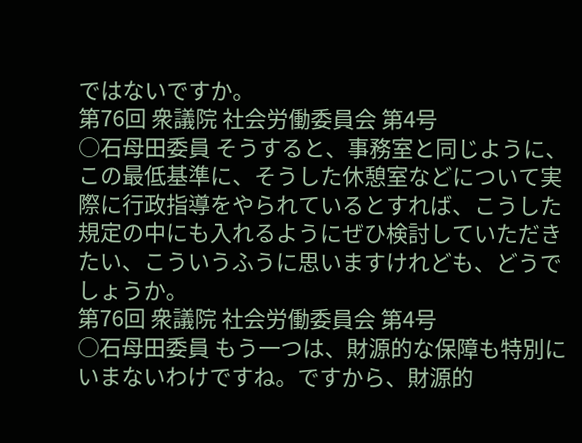ではないですか。
第76回 衆議院 社会労働委員会 第4号
○石母田委員 そうすると、事務室と同じように、この最低基準に、そうした休憩室などについて実際に行政指導をやられているとすれば、こうした規定の中にも入れるようにぜひ検討していただきたい、こういうふうに思いますけれども、どうでしょうか。
第76回 衆議院 社会労働委員会 第4号
○石母田委員 もう一つは、財源的な保障も特別にいまないわけですね。ですから、財源的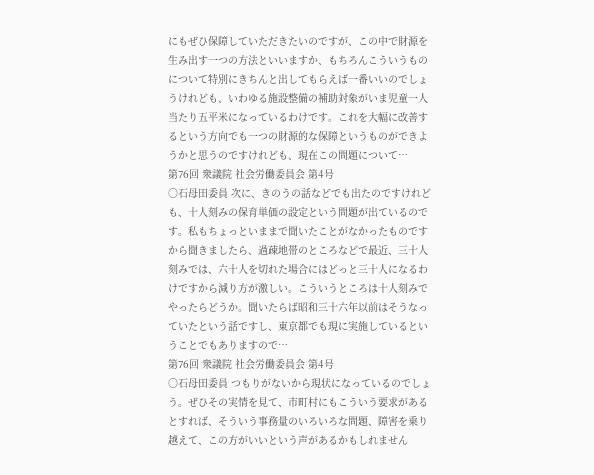にもぜひ保障していただきたいのですが、この中で財源を生み出す一つの方法といいますか、もちろんこういうものについて特別にきちんと出してもらえば一番いいのでしょうけれども、いわゆる施設整備の補助対象がいま児童一人当たり五平米になっているわけです。これを大幅に改善するという方向でも一つの財源的な保障というものができようかと思うのですけれども、現在この問題について…
第76回 衆議院 社会労働委員会 第4号
○石母田委員 次に、きのうの話などでも出たのですけれども、十人刻みの保育単価の設定という問題が出ているのです。私もちょっといままで聞いたことがなかったものですから聞きましたら、過疎地帯のところなどで最近、三十人刻みでは、六十人を切れた場合にはどっと三十人になるわけですから減り方が激しい。こういうところは十人刻みでやったらどうか。聞いたらば昭和三十六年以前はそうなっていたという話ですし、東京都でも現に実施しているということでもありますので…
第76回 衆議院 社会労働委員会 第4号
○石母田委員 つもりがないから現状になっているのでしょう。ぜひその実情を見て、市町村にもこういう要求があるとすれば、そういう事務量のいろいろな問題、障害を乗り越えて、この方がいいという声があるかもしれません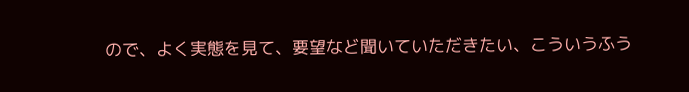ので、よく実態を見て、要望など聞いていただきたい、こういうふう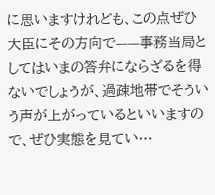に思いますけれども、この点ぜひ大臣にその方向で——事務当局としてはいまの答弁にならざるを得ないでしょうが、過疎地帯でそういう声が上がっているといいますので、ぜひ実態を見てい…